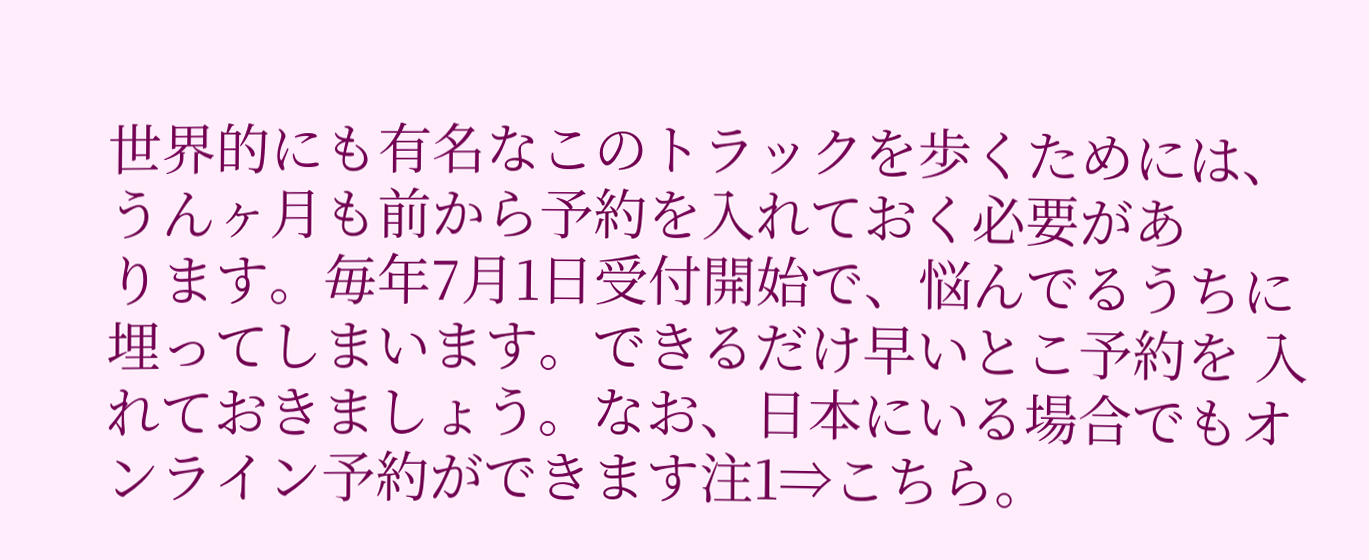世界的にも有名なこのトラックを歩くためには、うんヶ月も前から予約を入れておく必要があ
ります。毎年7月1日受付開始で、悩んでるうちに埋ってしまいます。できるだけ早いとこ予約を 入れておきましょう。なお、日本にいる場合でもオンライン予約ができます注1⇒こちら。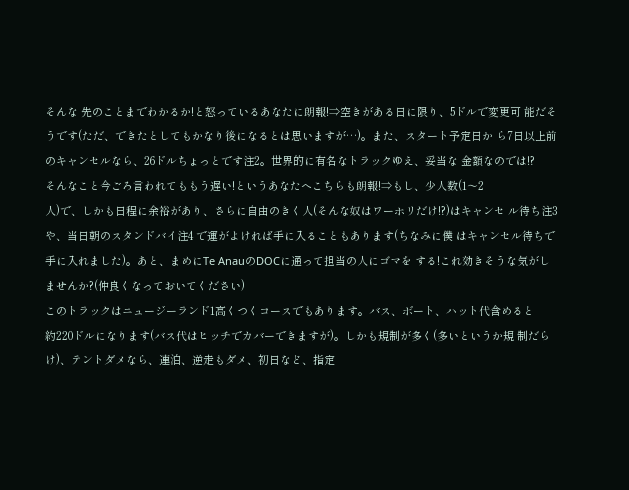そんな 先のことまでわかるか!と怒っているあなたに朗報!⇒空きがある日に限り、5ドルで変更可 能だそうです(ただ、できたとしてもかなり後になるとは思いますが…)。また、スタート予定日か ら7日以上前のキャンセルなら、26ドルちょっとです注2。世界的に有名なトラックゆえ、妥当な 金額なのでは!?
そんなこと今ごろ言われてももう遅い!というあなたへこちらも朗報!⇒もし、少人数(1〜2
人)で、しかも日程に余裕があり、さらに自由のきく人(そんな奴はワーホリだけ!?)はキャンセ ル待ち注3 や、当日朝のスタンドバイ注4 で運がよければ手に入ることもあります(ちなみに僕 はキャンセル待ちで手に入れました)。あと、まめにTe AnauのDOCに通って担当の人にゴマを する!これ効きそうな気がしませんか?(仲良くなっておいてください)
このトラックはニュージーランド1高くつくコースでもあります。バス、ボート、ハット代含めると
約220ドルになります(バス代はヒッチでカバーできますが)。しかも規制が多く(多いというか規 制だらけ)、テントダメなら、連泊、逆走もダメ、初日など、指定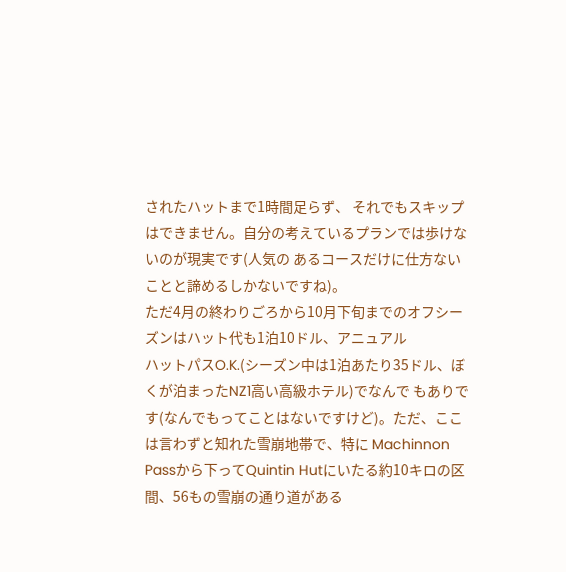されたハットまで1時間足らず、 それでもスキップはできません。自分の考えているプランでは歩けないのが現実です(人気の あるコースだけに仕方ないことと諦めるしかないですね)。
ただ4月の終わりごろから10月下旬までのオフシーズンはハット代も1泊10ドル、アニュアル
ハットパスO.K.(シーズン中は1泊あたり35ドル、ぼくが泊まったNZ1高い高級ホテル)でなんで もありです(なんでもってことはないですけど)。ただ、ここは言わずと知れた雪崩地帯で、特に Machinnon Passから下ってQuintin Hutにいたる約10キロの区間、56もの雪崩の通り道がある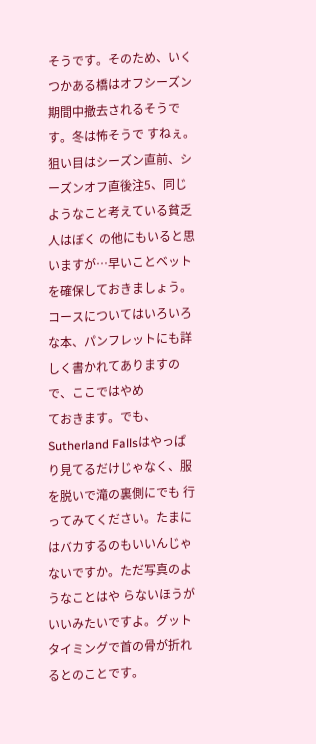そうです。そのため、いくつかある橋はオフシーズン期間中撤去されるそうです。冬は怖そうで すねぇ。狙い目はシーズン直前、シーズンオフ直後注5、同じようなこと考えている貧乏人はぼく の他にもいると思いますが…早いことベットを確保しておきましょう。
コースについてはいろいろな本、パンフレットにも詳しく書かれてありますので、ここではやめ
ておきます。でも、Sutherland Fallsはやっぱり見てるだけじゃなく、服を脱いで滝の裏側にでも 行ってみてください。たまにはバカするのもいいんじゃないですか。ただ写真のようなことはや らないほうがいいみたいですよ。グットタイミングで首の骨が折れるとのことです。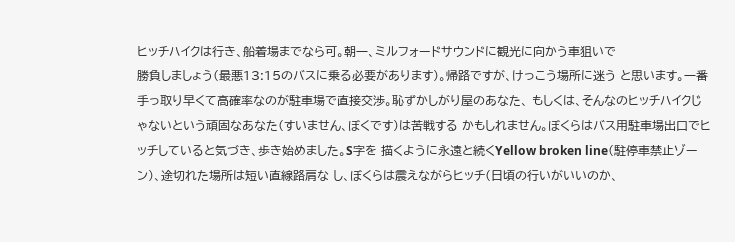ヒッチハイクは行き、船着場までなら可。朝一、ミルフォードサウンドに観光に向かう車狙いで
勝負しましょう(最悪13:15のバスに乗る必要があります)。帰路ですが、けっこう場所に迷う と思います。一番手っ取り早くて高確率なのが駐車場で直接交渉。恥ずかしがり屋のあなた、 もしくは、そんなのヒッチハイクじゃないという頑固なあなた(すいません、ぼくです)は苦戦する かもしれません。ぼくらはバス用駐車場出口でヒッチしていると気づき、歩き始めました。S字を 描くように永遠と続くYellow broken line(駐停車禁止ゾーン)、途切れた場所は短い直線路肩な し、ぼくらは震えながらヒッチ(日頃の行いがいいのか、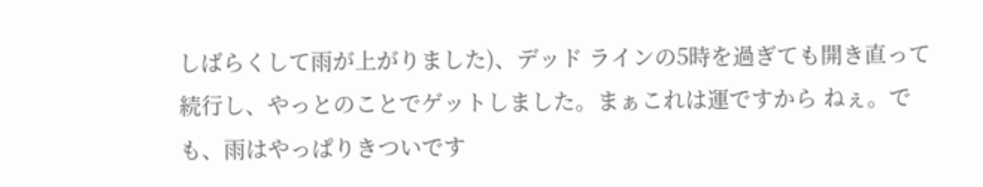しばらくして雨が上がりました)、デッド ラインの5時を過ぎても開き直って続行し、やっとのことでゲットしました。まぁこれは運ですから ねぇ。でも、雨はやっぱりきついです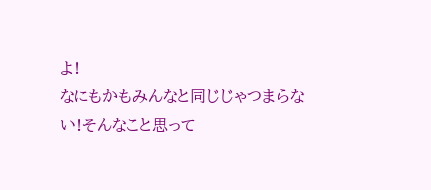よ!
なにもかもみんなと同じじゃつまらない!そんなこと思って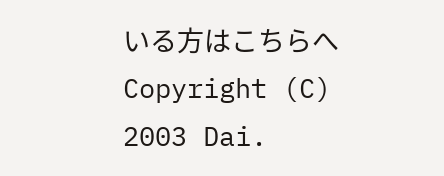いる方はこちらへ
Copyright (C) 2003 Dai.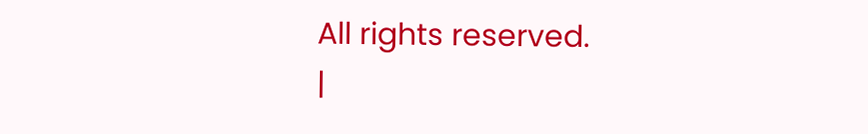All rights reserved.
|